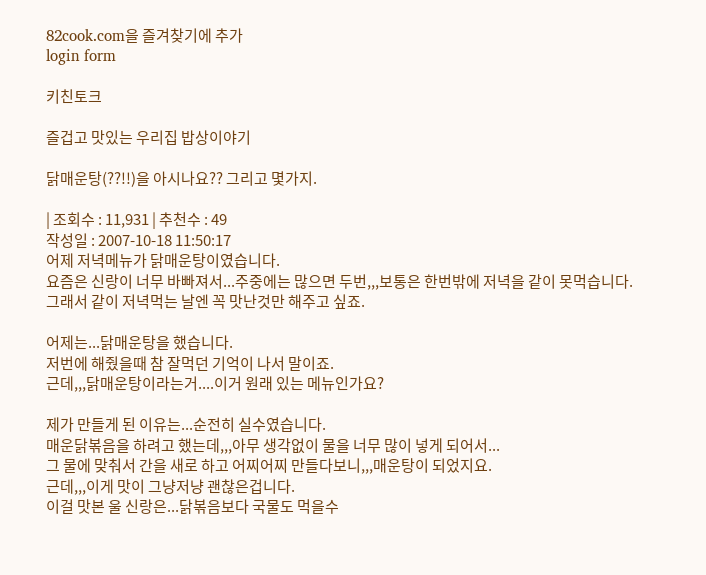82cook.com을 즐겨찾기에 추가
login form

키친토크

즐겁고 맛있는 우리집 밥상이야기

닭매운탕(??!!)을 아시나요?? 그리고 몇가지.

| 조회수 : 11,931 | 추천수 : 49
작성일 : 2007-10-18 11:50:17
어제 저녁메뉴가 닭매운탕이였습니다.
요즘은 신랑이 너무 바빠져서...주중에는 많으면 두번,,,보통은 한번밖에 저녁을 같이 못먹습니다.
그래서 같이 저녁먹는 날엔 꼭 맛난것만 해주고 싶죠.

어제는...닭매운탕을 했습니다.
저번에 해줬을때 참 잘먹던 기억이 나서 말이죠.
근데,,,닭매운탕이라는거....이거 원래 있는 메뉴인가요?

제가 만들게 된 이유는...순전히 실수였습니다.
매운닭볶음을 하려고 했는데,,,아무 생각없이 물을 너무 많이 넣게 되어서...
그 물에 맞춰서 간을 새로 하고 어찌어찌 만들다보니,,,매운탕이 되었지요.
근데,,,이게 맛이 그냥저냥 괜찮은겁니다.
이걸 맛본 울 신랑은...닭볶음보다 국물도 먹을수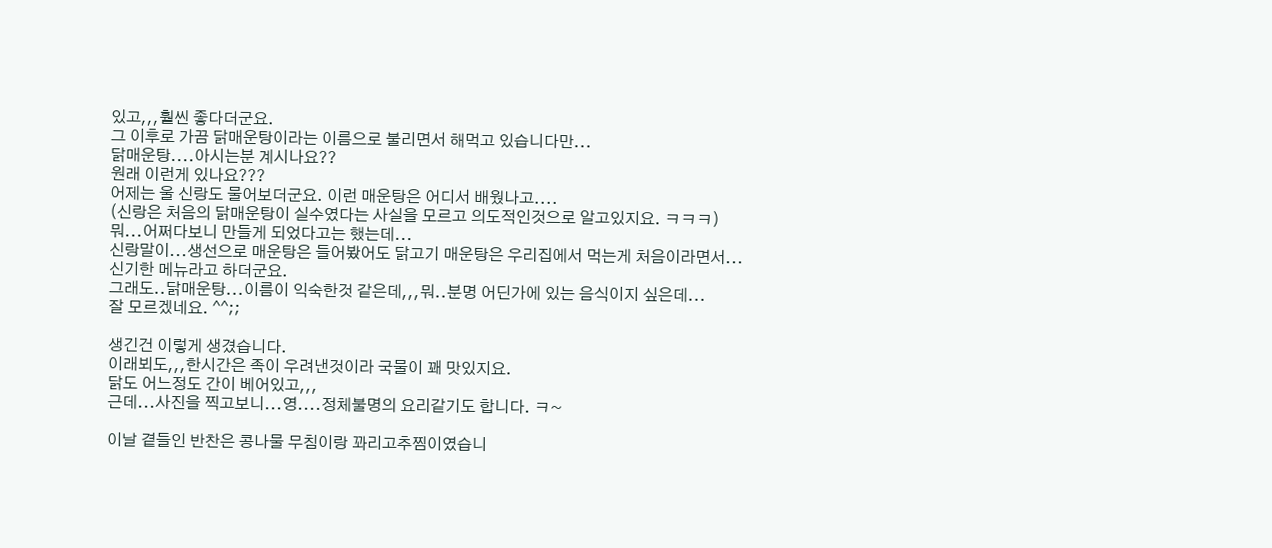있고,,,훨씬 좋다더군요.
그 이후로 가끔 닭매운탕이라는 이름으로 불리면서 해먹고 있습니다만...
닭매운탕....아시는분 계시나요??
원래 이런게 있나요???
어제는 울 신랑도 물어보더군요. 이런 매운탕은 어디서 배웠나고....
(신랑은 처음의 닭매운탕이 실수였다는 사실을 모르고 의도적인것으로 알고있지요. ㅋㅋㅋ)
뭐...어쩌다보니 만들게 되었다고는 했는데...
신랑말이...생선으로 매운탕은 들어봤어도 닭고기 매운탕은 우리집에서 먹는게 처음이라면서...
신기한 메뉴라고 하더군요.
그래도..닭매운탕...이름이 익숙한것 같은데,,,뭐..분명 어딘가에 있는 음식이지 싶은데...
잘 모르겠네요. ^^;;

생긴건 이렇게 생겼습니다.
이래뵈도,,,한시간은 족이 우려낸것이라 국물이 꽤 맛있지요.
닭도 어느정도 간이 베어있고,,,
근데...사진을 찍고보니...영....정체불명의 요리같기도 합니다. ㅋ~

이날 곁들인 반찬은 콩나물 무침이랑 꽈리고추찜이였습니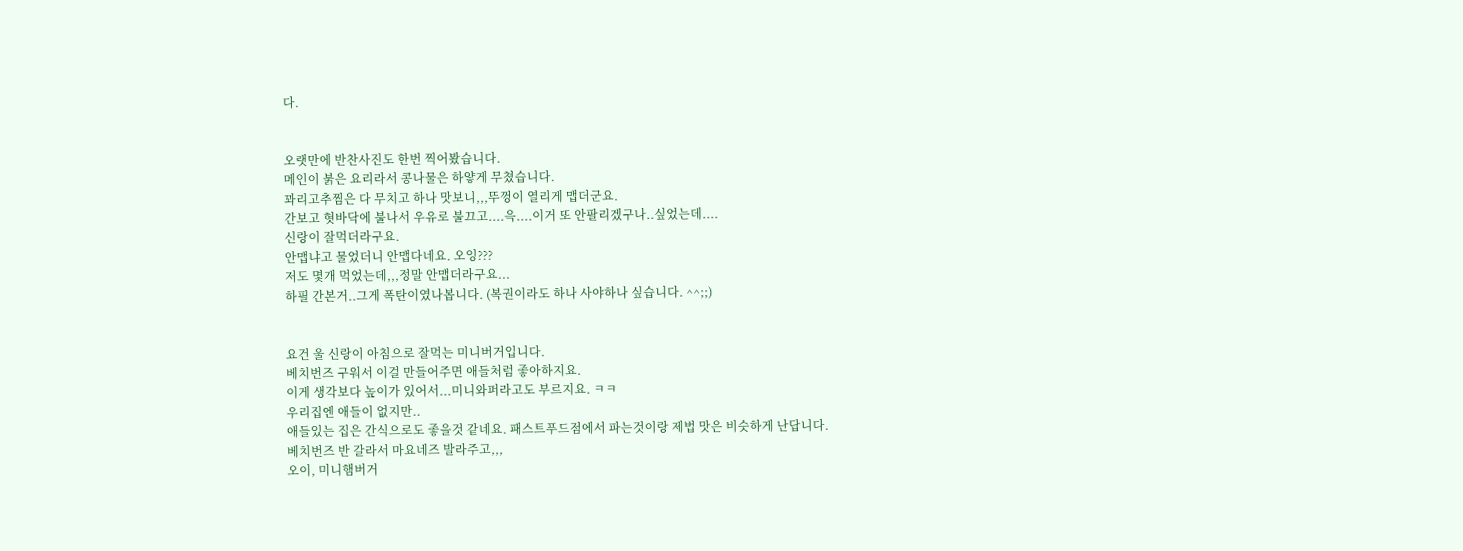다.


오랫만에 반찬사진도 한번 찍어봤습니다.
메인이 붉은 요리라서 콩나물은 하얗게 무쳤습니다.
꽈리고추찜은 다 무치고 하나 맛보니,,,뚜껑이 열리게 맵더군요.
간보고 혓바닥에 불나서 우유로 불끄고....윽....이거 또 안팔리겠구나..싶었는데....
신랑이 잘먹더라구요.
안맵냐고 물었더니 안맵다네요. 오잉???
저도 몇개 먹었는데,,,정말 안맵더라구요...
하필 간본거..그게 폭탄이였나봅니다. (복권이라도 하나 사야하나 싶습니다. ^^;;)


요건 울 신랑이 아침으로 잘먹는 미니버거입니다.
베치번즈 구워서 이걸 만들어주면 애들처럼 좋아하지요.
이게 생각보다 높이가 있어서...미니와퍼라고도 부르지요. ㅋㅋ
우리집엔 애들이 없지만..
애들있는 집은 간식으로도 좋을것 같네요. 패스트푸드점에서 파는것이랑 제법 맛은 비슷하게 난답니다.
베치번즈 반 갈라서 마요네즈 발라주고,,,
오이, 미니햄버거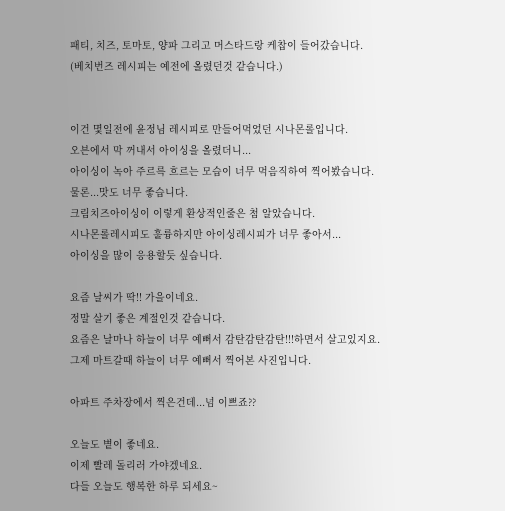패티, 치즈, 토마토, 양파 그리고 머스타드랑 케찹이 들어갔습니다.
(베치번즈 레시피는 예전에 올렸던것 같습니다.)


이건 몇일전에 윤정님 레시피로 만들어먹었던 시나몬롤입니다.
오븐에서 막 꺼내서 아이싱을 올렸더니...
아이싱이 녹아 주르륵 흐르는 모습이 너무 먹음직하여 찍어봤습니다.
물론...맛도 너무 좋습니다.
크림치즈아이싱이 이렇게 환상적인줄은 첨 알았습니다.
시나몬롤레시피도 훌륭하지만 아이싱레시피가 너무 좋아서...
아이싱을 많이 응용할듯 싶습니다.

요즘 날씨가 딱!! 가을이네요.
정말 살기 좋은 계절인것 같습니다.
요즘은 날마나 하늘이 너무 예뻐서 감탄감탄감탄!!!하면서 살고있지요.
그제 마트갈때 하늘이 너무 예뻐서 찍어본 사진입니다.

아파트 주차장에서 찍은건데...넘 이쁘죠??

오늘도 볕이 좋네요.
이제 빨레 돌리러 가야겠네요.
다들 오늘도 행복한 하루 되세요~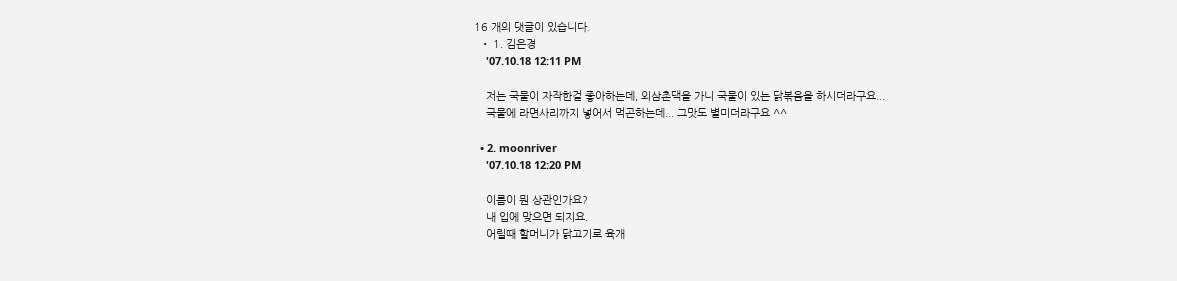16 개의 댓글이 있습니다.
  • 1. 김은경
    '07.10.18 12:11 PM

    저는 국물이 자작한걸 좋아하는데, 외삼촌댁을 가니 국물이 있는 닭볶음을 하시더라구요...
    국물에 라면사리까지 넣어서 먹곤하는데... 그맛도 별미더라구요 ^^

  • 2. moonriver
    '07.10.18 12:20 PM

    이름이 뭔 상관인가요?
    내 입에 맞으면 되지요.
    어릴때 할머니가 닭고기로 육개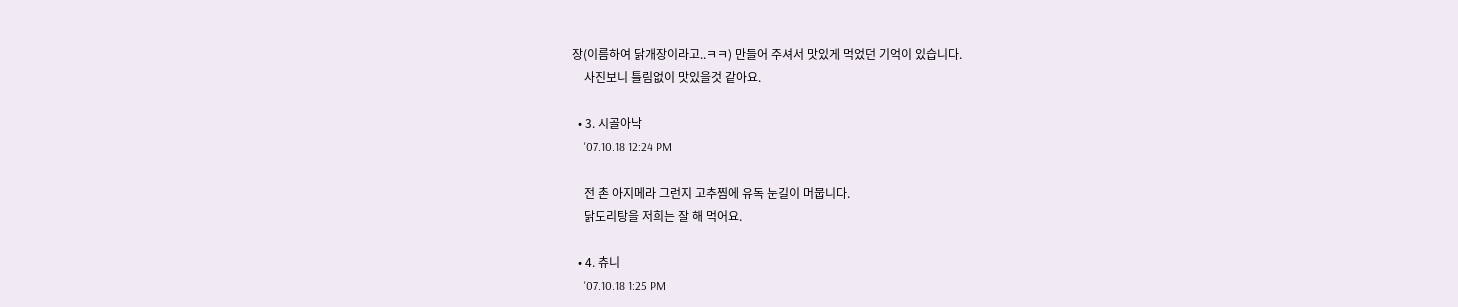장(이름하여 닭개장이라고..ㅋㅋ) 만들어 주셔서 맛있게 먹었던 기억이 있습니다.
    사진보니 틀림없이 맛있을것 같아요.

  • 3. 시골아낙
    '07.10.18 12:24 PM

    전 촌 아지메라 그런지 고추찜에 유독 눈길이 머뭅니다.
    닭도리탕을 저희는 잘 해 먹어요.

  • 4. 츄니
    '07.10.18 1:25 PM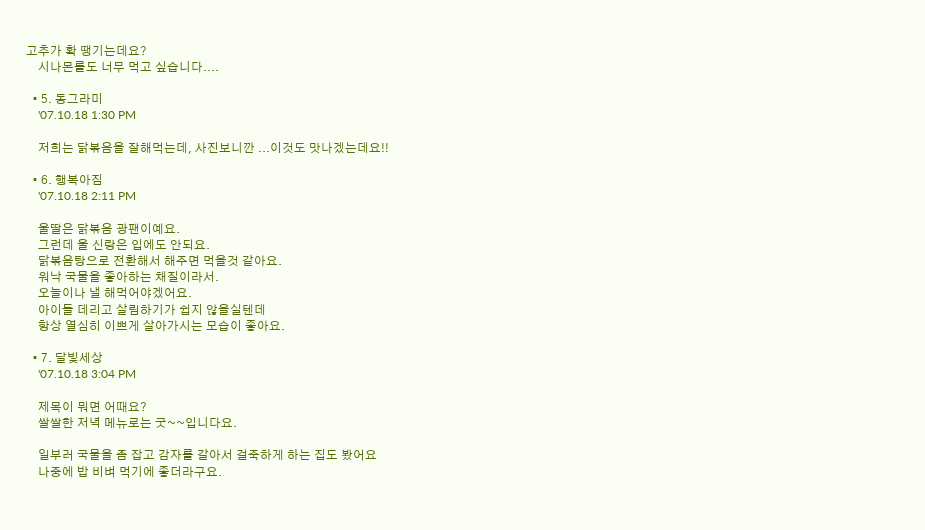고추가 확 땡기는데요?
    시나몬롤도 너무 먹고 싶습니다....

  • 5. 동그라미
    '07.10.18 1:30 PM

    저희는 닭볶음을 잘해먹는데, 사진보니깐 ...이것도 맛나겠는데요!!

  • 6. 행복아짐
    '07.10.18 2:11 PM

    울딸은 닭볶음 광팬이예요.
    그런데 울 신랑은 입에도 안되요.
    닭볶음탕으로 전환해서 해주면 먹을것 같아요.
    워낙 국물을 좋아하는 채질이라서.
    오늘이나 낼 해먹어야겠어요.
    아이들 데리고 살림하기가 쉽지 않을실텐데
    항상 열심히 이쁘게 살아가시는 모습이 좋아요.

  • 7. 달빛세상
    '07.10.18 3:04 PM

    제목이 뭐면 어때요?
    쌀쌀한 저녁 메뉴로는 굿~~입니다요.

    일부러 국물을 좀 잡고 감자를 갈아서 걸죽하게 하는 집도 봤어요
    나중에 밥 비벼 먹기에 좋더라구요.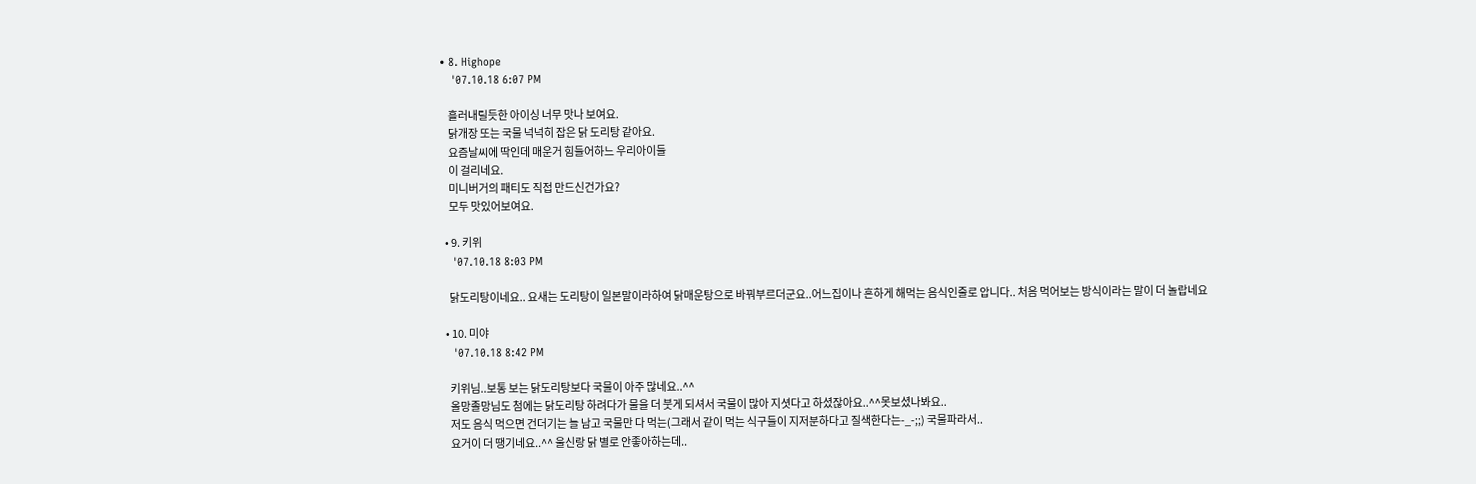• 8. Highope
    '07.10.18 6:07 PM

    흘러내릴듯한 아이싱 너무 맛나 보여요.
    닭개장 또는 국물 넉넉히 잡은 닭 도리탕 같아요.
    요즘날씨에 딱인데 매운거 힘들어하느 우리아이들
    이 걸리네요.
    미니버거의 패티도 직접 만드신건가요?
    모두 맛있어보여요.

  • 9. 키위
    '07.10.18 8:03 PM

    닭도리탕이네요.. 요새는 도리탕이 일본말이라하여 닭매운탕으로 바꿔부르더군요..어느집이나 흔하게 해먹는 음식인줄로 압니다.. 처음 먹어보는 방식이라는 말이 더 놀랍네요

  • 10. 미야
    '07.10.18 8:42 PM

    키위님..보통 보는 닭도리탕보다 국물이 아주 많네요..^^
    올망졸망님도 첨에는 닭도리탕 하려다가 물을 더 붓게 되셔서 국물이 많아 지셧다고 하셨잖아요..^^못보셨나봐요..
    저도 음식 먹으면 건더기는 늘 남고 국물만 다 먹는(그래서 같이 먹는 식구들이 지저분하다고 질색한다는-_-;;) 국물파라서..
    요거이 더 땡기네요..^^ 울신랑 닭 별로 안좋아하는데..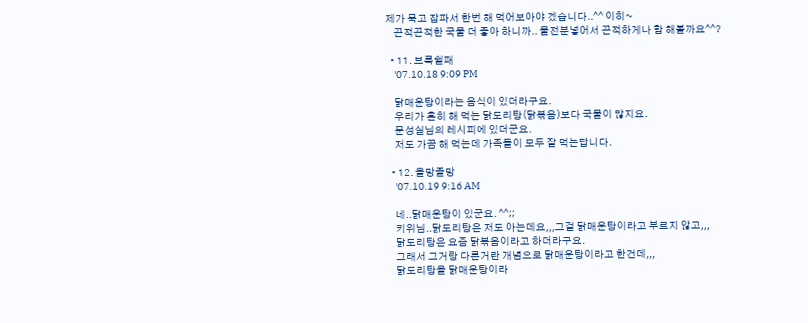제가 묵고 잡파서 한번 해 먹어보아야 겠습니다..^^ 이히~
    끈적끈적한 국물 더 좋아 하니까.. 물전분넣어서 끈적하게나 함 해볼까요^^?

  • 11. 브룩쉴패
    '07.10.18 9:09 PM

    닭매운탕이라는 음식이 있더라구요.
    우리가 흔히 해 먹는 닭도리탕(닭볶음)보다 국물이 많지요.
    문성실님의 레시피에 있더군요.
    저도 가끔 해 먹는데 가족들이 모두 잘 먹는답니다.

  • 12. 올망졸망
    '07.10.19 9:16 AM

    네..닭매운탕이 있군요. ^^;;
    키위님..닭도리탕은 저도 아는데요,,,그걸 닭매운탕이라고 부르지 않고,,,
    닭도리탕은 요즘 닭볶음이라고 하더라구요.
    그래서 그거랑 다른거란 개념으로 닭매운탕이라고 한건데,,,
    닭도리탕을 닭매운탕이라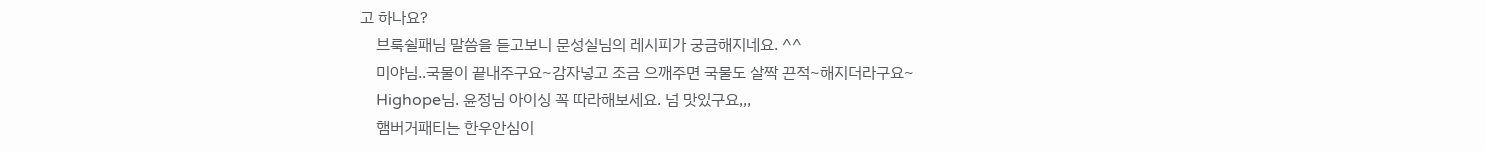고 하나요?
    브룩쉴패님 말씀을 듣고보니 문성실님의 레시피가 궁금해지네요. ^^
    미야님..국물이 끝내주구요~감자넣고 조금 으깨주면 국물도 살짝 끈적~해지더라구요~
    Highope님. 윤정님 아이싱 꼭 따라해보세요. 넘 맛있구요,,,
    햄버거패티는 한우안심이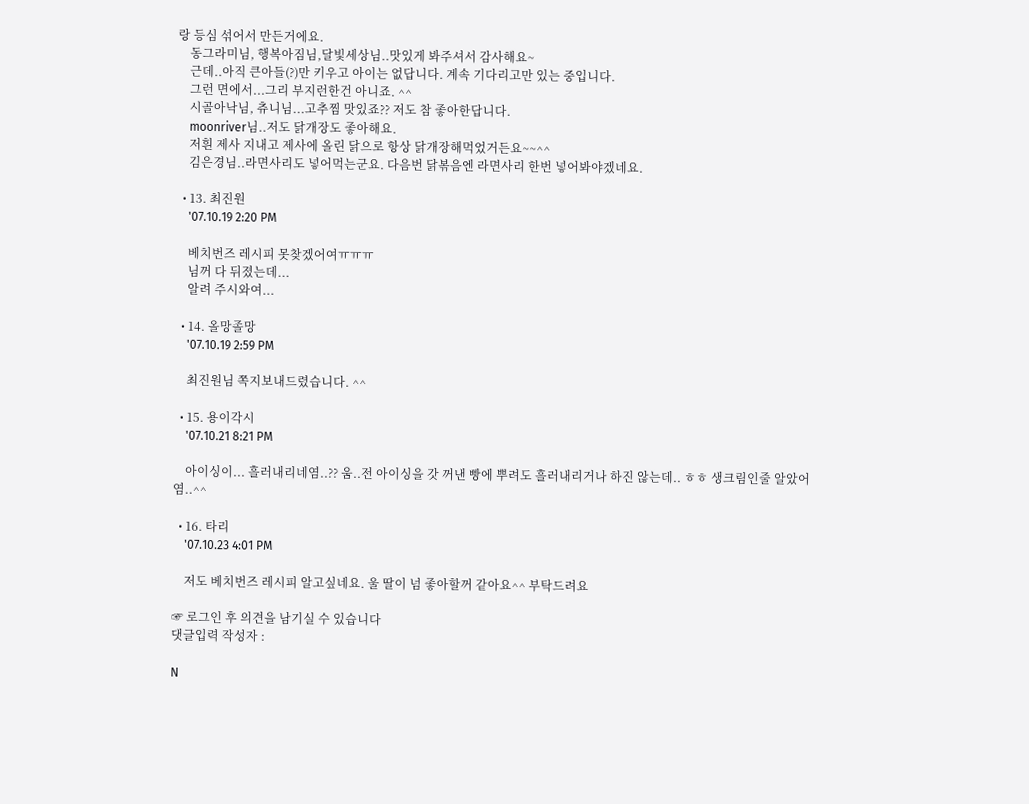랑 등심 섞어서 만든거에요.
    동그라미님, 행복아짐님,달빛세상님..맛있게 봐주셔서 감사해요~
    근데..아직 큰아들(?)만 키우고 아이는 없답니다. 계속 기다리고만 있는 중입니다.
    그런 면에서...그리 부지런한건 아니죠. ^^
    시골아낙님, 츄니님...고추찜 맛있죠?? 저도 참 좋아한답니다.
    moonriver님..저도 닭개장도 좋아해요.
    저흰 제사 지내고 제사에 올린 닭으로 항상 닭개장해먹었거든요~~^^
    김은경님..라면사리도 넣어먹는군요. 다음번 닭볶음엔 라면사리 한번 넣어봐야겠네요.

  • 13. 최진원
    '07.10.19 2:20 PM

    베치번즈 레시피 못찾겠어여ㅠㅠㅠ
    님꺼 다 뒤졌는데...
    알려 주시와여...

  • 14. 올망졸망
    '07.10.19 2:59 PM

    최진원님 쪽지보내드렸습니다. ^^

  • 15. 용이각시
    '07.10.21 8:21 PM

    아이싱이... 흘러내리네염..?? 움..전 아이싱을 갓 꺼낸 빵에 뿌려도 흘러내리거나 하진 않는데.. ㅎㅎ 생크림인줄 알았어염..^^

  • 16. 타리
    '07.10.23 4:01 PM

    저도 베치번즈 레시피 알고싶네요. 울 딸이 넘 좋아할꺼 같아요^^ 부탁드려요

☞ 로그인 후 의견을 남기실 수 있습니다
댓글입력 작성자 :

N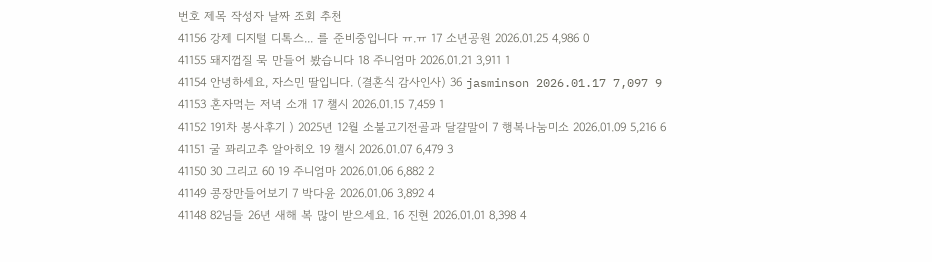번호 제목 작성자 날짜 조회 추천
41156 강제 디지털 디톡스... 를 준비중입니다 ㅠ.ㅠ 17 소년공원 2026.01.25 4,986 0
41155 돼지껍질 묵 만들어 봤습니다 18 주니엄마 2026.01.21 3,911 1
41154 안녕하세요, 자스민 딸입니다. (결혼식 감사인사) 36 jasminson 2026.01.17 7,097 9
41153 혼자먹는 저녁 소개 17 챌시 2026.01.15 7,459 1
41152 191차 봉사후기 ) 2025년 12월 소불고기전골과 달걀말이 7 행복나눔미소 2026.01.09 5,216 6
41151 굴 꽈리고추 알아히오 19 챌시 2026.01.07 6,479 3
41150 30 그리고 60 19 주니엄마 2026.01.06 6,882 2
41149 콩장만들어보기 7 박다윤 2026.01.06 3,892 4
41148 82님들 26년 새해 복 많이 받으세요. 16 진현 2026.01.01 8,398 4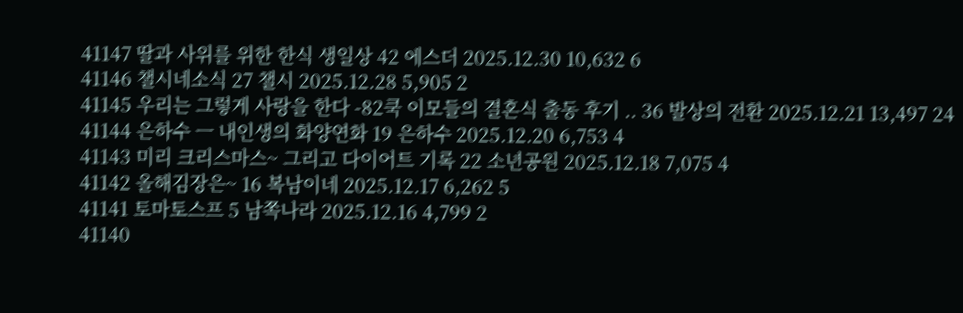41147 딸과 사위를 위한 한식 생일상 42 에스더 2025.12.30 10,632 6
41146 챌시네소식 27 챌시 2025.12.28 5,905 2
41145 우리는 그렇게 사랑을 한다 -82쿡 이모들의 결혼식 출동 후기 .. 36 발상의 전환 2025.12.21 13,497 24
41144 은하수 ㅡ 내인생의 화양연화 19 은하수 2025.12.20 6,753 4
41143 미리 크리스마스~ 그리고 다이어트 기록 22 소년공원 2025.12.18 7,075 4
41142 올해김장은~ 16 복남이네 2025.12.17 6,262 5
41141 토마토스프 5 남쪽나라 2025.12.16 4,799 2
41140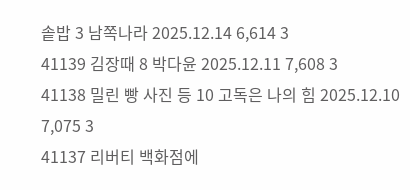솥밥 3 남쪽나라 2025.12.14 6,614 3
41139 김장때 8 박다윤 2025.12.11 7,608 3
41138 밀린 빵 사진 등 10 고독은 나의 힘 2025.12.10 7,075 3
41137 리버티 백화점에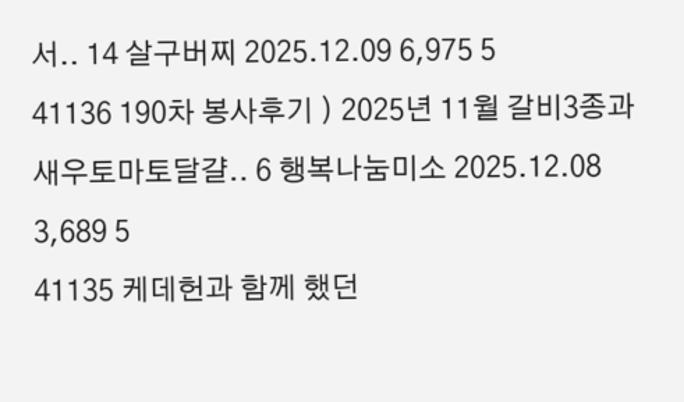서.. 14 살구버찌 2025.12.09 6,975 5
41136 190차 봉사후기 ) 2025년 11월 갈비3종과 새우토마토달걀.. 6 행복나눔미소 2025.12.08 3,689 5
41135 케데헌과 함께 했던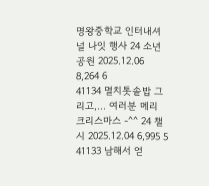명왕중학교 인터내셔널 나잇 행사 24 소년공원 2025.12.06 8,264 6
41134 멸치톳솥밥 그리고,… 여러분 메리 크리스마스 -^^ 24 챌시 2025.12.04 6,995 5
41133 남해서 얻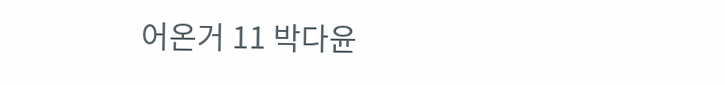어온거 11 박다윤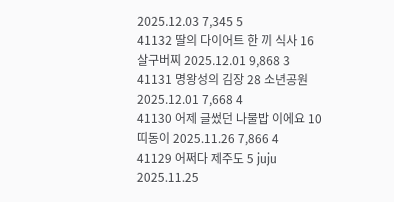2025.12.03 7,345 5
41132 딸의 다이어트 한 끼 식사 16 살구버찌 2025.12.01 9,868 3
41131 명왕성의 김장 28 소년공원 2025.12.01 7,668 4
41130 어제 글썼던 나물밥 이에요 10 띠동이 2025.11.26 7,866 4
41129 어쩌다 제주도 5 juju 2025.11.25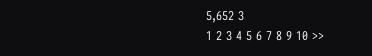5,652 3
1 2 3 4 5 6 7 8 9 10 >>